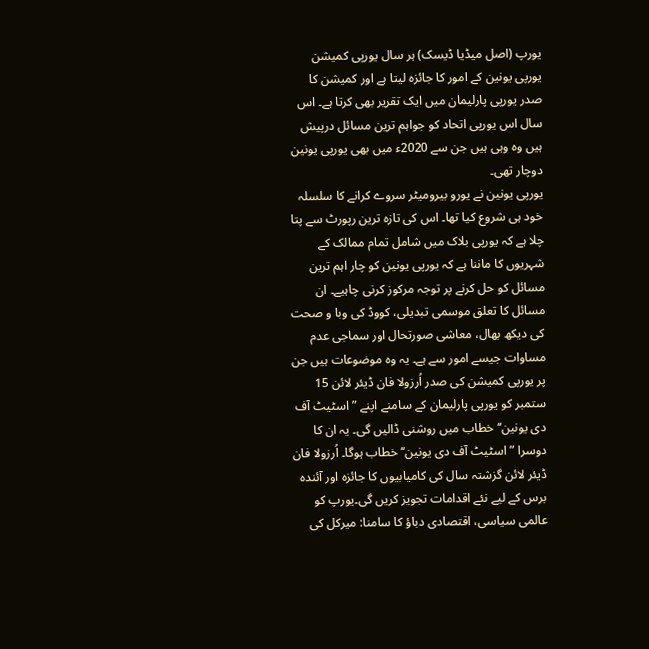یورپ (اصل میڈیا ڈیسک) ہر سال یورپی کمیشن یورپی یونین کے امور کا جائزہ لیتا ہے اور کمیشن کا صدر یورپی پارلیمان میں ایک تقریر بھی کرتا ہے۔ اس سال اس یورپی اتحاد کو جواہم ترین مسائل درپیش ہیں وہ وہی ہیں جن سے 2020ء میں بھی یورپی یونین دوچار تھی۔
یورپی یونین نے یورو بیرومیٹر سروے کرانے کا سلسلہ خود ہی شروع کیا تھا۔ اس کی تازہ ترین رپورٹ سے پتا چلا ہے کہ یورپی بلاک میں شامل تمام ممالک کے شہریوں کا ماننا ہے کہ یورپی یونین کو چار اہم ترین مسائل کو حل کرنے پر توجہ مرکوز کرنی چاہیے۔ ان مسائل کا تعلق موسمی تبدیلی، کووڈ کی وبا و صحت کی دیکھ بھال، معاشی صورتحال اور سماجی عدم مساوات جیسے امور سے ہے۔ یہ وہ موضوعات ہیں جن پر یورپی کمیشن کی صدر اُرزولا فان ڈیئر لائن 15 ستمبر کو یورپی پارلیمان کے سامنے اپنے ” اسٹیٹ آف دی یونین‘‘ خطاب میں روشنی ڈالیں گی۔ یہ ان کا دوسرا ” اسٹیٹ آف دی یونین‘‘ خطاب ہوگا۔ اُرزولا فان ڈیئر لائن گزشتہ سال کی کامیابیوں کا جائزہ اور آئندہ برس کے لیے نئے اقدامات تجویز کریں گی۔یورپ کو عالمی سیاسی، اقتصادی دباؤ کا سامنا: میرکل کی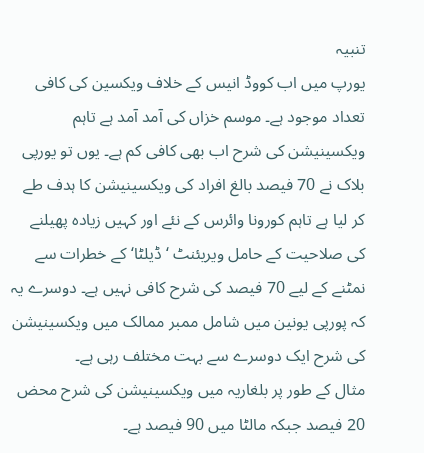تنبیہ
یورپ میں اب کووڈ انیس کے خلاف ویکسین کی کافی تعداد موجود ہے۔ موسم خزاں کی آمد آمد ہے تاہم ویکسینیشن کی شرح اب بھی کافی کم ہے۔ یوں تو یورپی بلاک نے 70 فیصد بالغ افراد کی ویکسینیشن کا ہدف طے کر لیا ہے تاہم کورونا وائرس کے نئے اور کہیں زیادہ پھیلنے کی صلاحیت کے حامل ویریئنٹ ‘ ڈیلٹا‘ کے خطرات سے نمٹنے کے لیے 70 فیصد کی شرح کافی نہیں ہے۔ دوسرے یہ کہ پورپی یونین میں شامل ممبر ممالک میں ویکسینیشن کی شرح ایک دوسرے سے بہت مختلف رہی ہے۔
مثال کے طور پر بلغاریہ میں ویکسینیشن کی شرح محض 20 فیصد جبکہ مالٹا میں 90 فیصد ہے۔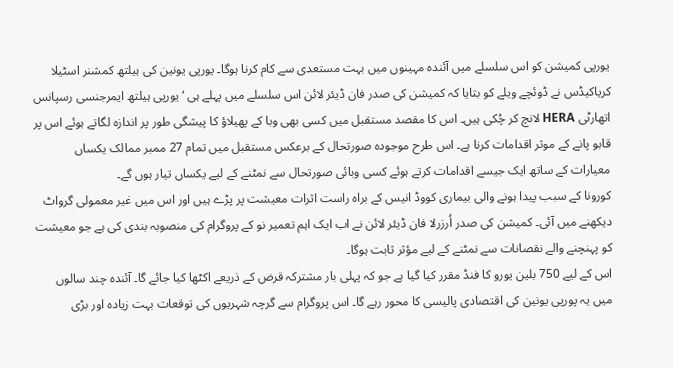یورپی کمیشن کو اس سلسلے میں آئندہ مہینوں میں بہت مستعدی سے کام کرنا ہوگا۔ یورپی یونین کی ہیلتھ کمشنر اسٹیلا کریاکیڈس نے ڈوئچے ویلے کو بتایا کہ کمیشن کی صدر فان ڈیئر لائن اس سلسلے میں پہلے ہی ‘ یورپی ہیلتھ ایمرجنسی رسپانس اتھارٹی HERA لانچ کر چُکی ہیں۔ اس کا مقصد مستقبل میں کسی بھی وبا کے پھیلاؤ کا پیشگی طور پر اندازہ لگاتے ہوئے اس پر قابو پانے کے موثر اقدامات کرنا ہے۔ اس طرح موجودہ صورتحال کے برعکس مستقبل میں تمام 27 ممبر ممالک یکساں معیارات کے ساتھ ایک جیسے اقدامات کرتے ہوئے کسی وبائی صورتحال سے نمٹنے کے لیے یکساں تیار ہوں گے۔
کورونا کے سبب پیدا ہونے والی بیماری کووڈ انیس کے براہ راست اثرات معیشت پر پڑے ہیں اور اس میں غیر معمولی گرواٹ دیکھنے میں آئی۔ کمیشن کی صدر اُرزرلا فان ڈیئر لائن نے اب ایک اہم تعمیر نو کے پروگرام کی منصوبہ بندی کی ہے جو معیشت کو پہنچنے والے نقصانات سے نمٹنے کے لیے مؤثر ثابت ہوگا۔
اس کے لیے 750 بلین یورو کا فنڈ مقرر کیا گیا ہے جو کہ پہلی بار مشترکہ قرض کے ذریعے اکٹھا کیا جائے گا۔ آئندہ چند سالوں میں یہ پورپی یونین کی اقتصادی پالیسی کا محور رہے گا۔ اس پروگرام سے گرچہ شہریوں کی توقعات بہت زیادہ اور بڑی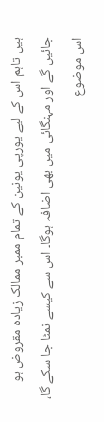ہیں تاہم اس کے لیے یورپی یونین کے تمام ممبر ممالک زیادہ مقروض ہو جائیں گے اور مہنگائی میں بھی اضافہ ہوگا۔ اس سے کیسے نمٹا جا سکے گا، اس موضوع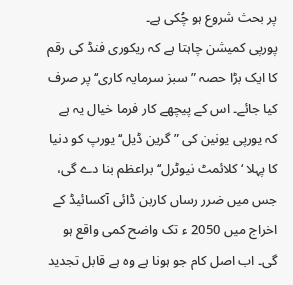پر بحث شروع ہو چُکی ہے۔
پورپی کمیشن چاہتا ہے کہ ریکوری فنڈ کی رقم کا ایک بڑا حصہ ” سبز سرمایہ کاری‘‘ پر صرف کیا جائے۔ اس کے پیچھے کار فرما خیال یہ ہے کہ یورپی یونین کی ” گرین ڈیل‘‘ یورپ کو دنیا کا پہلا ‘کلائمٹ نیوٹرل‘‘ براعظم بنا دے گی، جس میں ضرر رساں کاربن ڈائی آکسائیڈ کے اخراج میں 2050 ء تک واضح کمی واقع ہو گی۔ اب اصل کام جو ہونا ہے وہ ہے قابل تجدید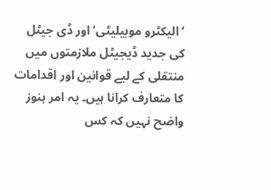‘الیکٹرو موبیلیٹی‘ اور ڈی جیٹل کی جدید ڈیجیٹل ملازمتوں میں منتقلی کے لیے قوانین اور اقدامات کا متعارف کرانا ہیں۔ یہ امر ہنوز واضح نہیں کہ کس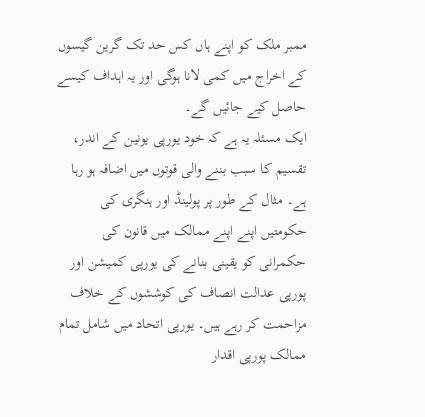ممبر ملک کو اپنے ہاں کس حد تک گرین گیسوں کے اخراج میں کمی لانا ہوگی اور یہ اہداف کیسے حاصل کیے جائیں گے۔
ایک مسئلہ یہ ہے کہ خود یورپی یونین کے اندر، تقسیم کا سبب بننے والی قوتوں میں اضافہ ہو رہا ہے۔ مثال کے طور پر پولینڈ اور ہنگری کی حکومتیں اپنے اپنے ممالک میں قانون کی حکمرانی کو یقینی بنانے کی یورپی کمیشن اور پورپی عدالت انصاف کی کوششوں کے خلاف مزاحمت کر رہے ہیں۔ یورپی اتحاد میں شامل تمام ممالک پورپی اقدار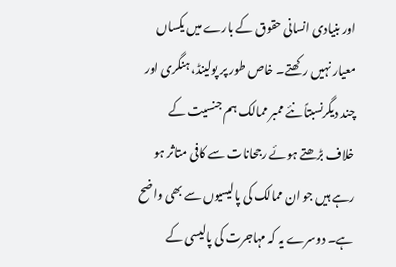اور بنیادی انسانی حقوق کے بارے میں یکساں معیار نہیں رکھتے۔ خاص طور پر پولینڈ، ہنگری اور چند دیگرنسبتاً نئے ممبر ممالک ہم جنسیت کے خلاف بڑھتے ہوئے رجحانات سے کافی متاثر ہو رہے ہیں جو ان ممالک کی پالیسیوں سے بھی واضح ہے۔ دوسرے یہ کہ مہاجرت کی پالیسی کے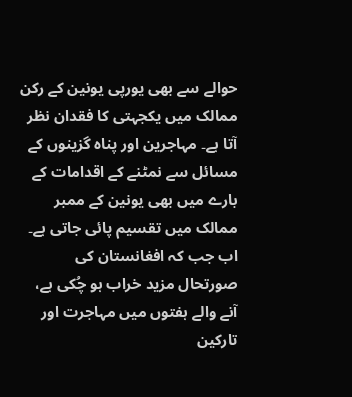حوالے سے بھی یورپی یونین کے رکن ممالک میں یکجہتی کا فقدان نظر آتا ہے۔ مہاجرین اور پناہ گزینوں کے مسائل سے نمٹنے کے اقدامات کے بارے میں بھی یونین کے ممبر ممالک میں تقسیم پائی جاتی ہے۔ اب جب کہ افغانستان کی صورتحال مزید خراب ہو چُکی ہے، آنے والے ہفتوں میں مہاجرت اور تارکین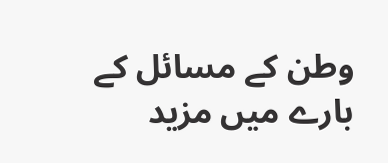وطن کے مسائل کے بارے میں مزید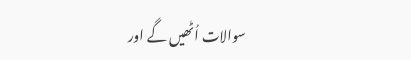سوالات اُٹھیں گے اور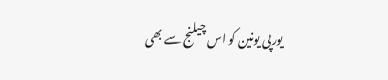یورپی یونین کو اس چیلنج سے بھی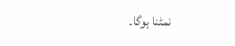نمٹنا ہوگا۔